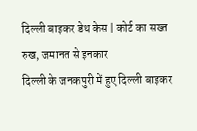दिल्ली बाइकर डेथ केस | कोर्ट का सख्त रुख, जमानत से इनकार
दिल्ली के जनकपुरी में हुए दिल्ली बाइकर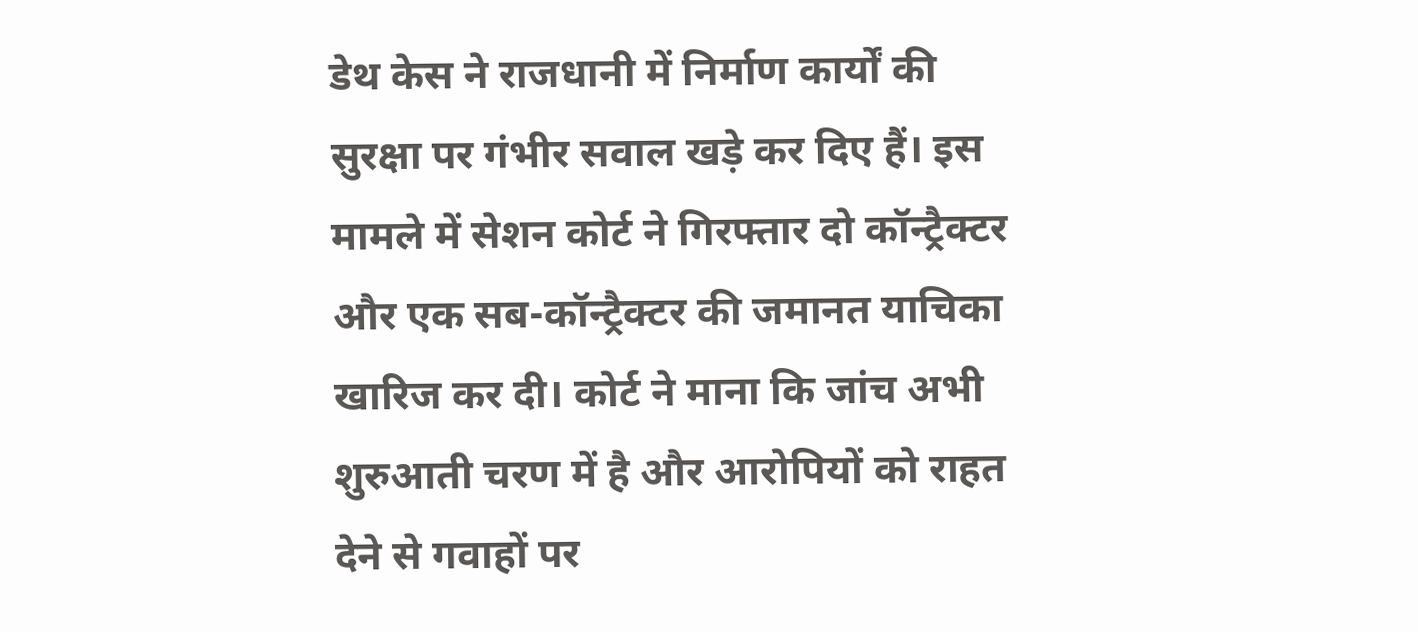डेथ केस ने राजधानी में निर्माण कार्यों की सुरक्षा पर गंभीर सवाल खड़े कर दिए हैं। इस मामले में सेशन कोर्ट ने गिरफ्तार दो कॉन्ट्रैक्टर और एक सब-कॉन्ट्रैक्टर की जमानत याचिका खारिज कर दी। कोर्ट ने माना कि जांच अभी शुरुआती चरण में है और आरोपियों को राहत देने से गवाहों पर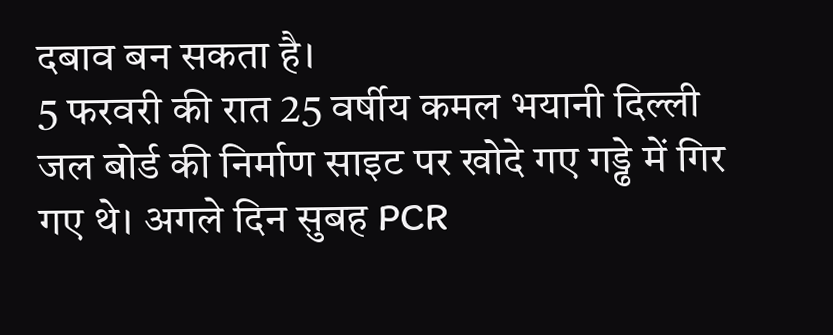दबाव बन सकता है।
5 फरवरी की रात 25 वर्षीय कमल भयानी दिल्ली जल बोर्ड की निर्माण साइट पर खोदे गए गड्ढे में गिर गए थे। अगले दिन सुबह PCR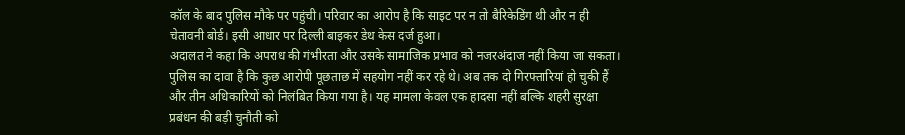कॉल के बाद पुलिस मौके पर पहुंची। परिवार का आरोप है कि साइट पर न तो बैरिकेडिंग थी और न ही चेतावनी बोर्ड। इसी आधार पर दिल्ली बाइकर डेथ केस दर्ज हुआ।
अदालत ने कहा कि अपराध की गंभीरता और उसके सामाजिक प्रभाव को नजरअंदाज नहीं किया जा सकता। पुलिस का दावा है कि कुछ आरोपी पूछताछ में सहयोग नहीं कर रहे थे। अब तक दो गिरफ्तारियां हो चुकी हैं और तीन अधिकारियों को निलंबित किया गया है। यह मामला केवल एक हादसा नहीं बल्कि शहरी सुरक्षा प्रबंधन की बड़ी चुनौती को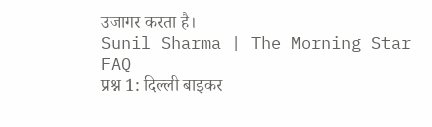उजागर करता है।
Sunil Sharma | The Morning Star
FAQ
प्रश्न 1: दिल्ली बाइकर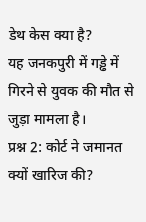डेथ केस क्या है?
यह जनकपुरी में गड्ढे में गिरने से युवक की मौत से जुड़ा मामला है।
प्रश्न 2: कोर्ट ने जमानत क्यों खारिज की?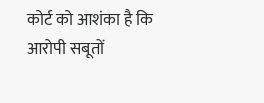कोर्ट को आशंका है कि आरोपी सबूतों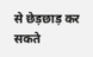से छेड़छाड़ कर सकते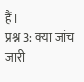हैं।
प्रश्न 3: क्या जांच जारी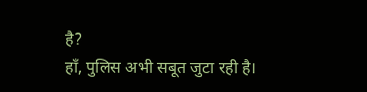है?
हाँ, पुलिस अभी सबूत जुटा रही है।